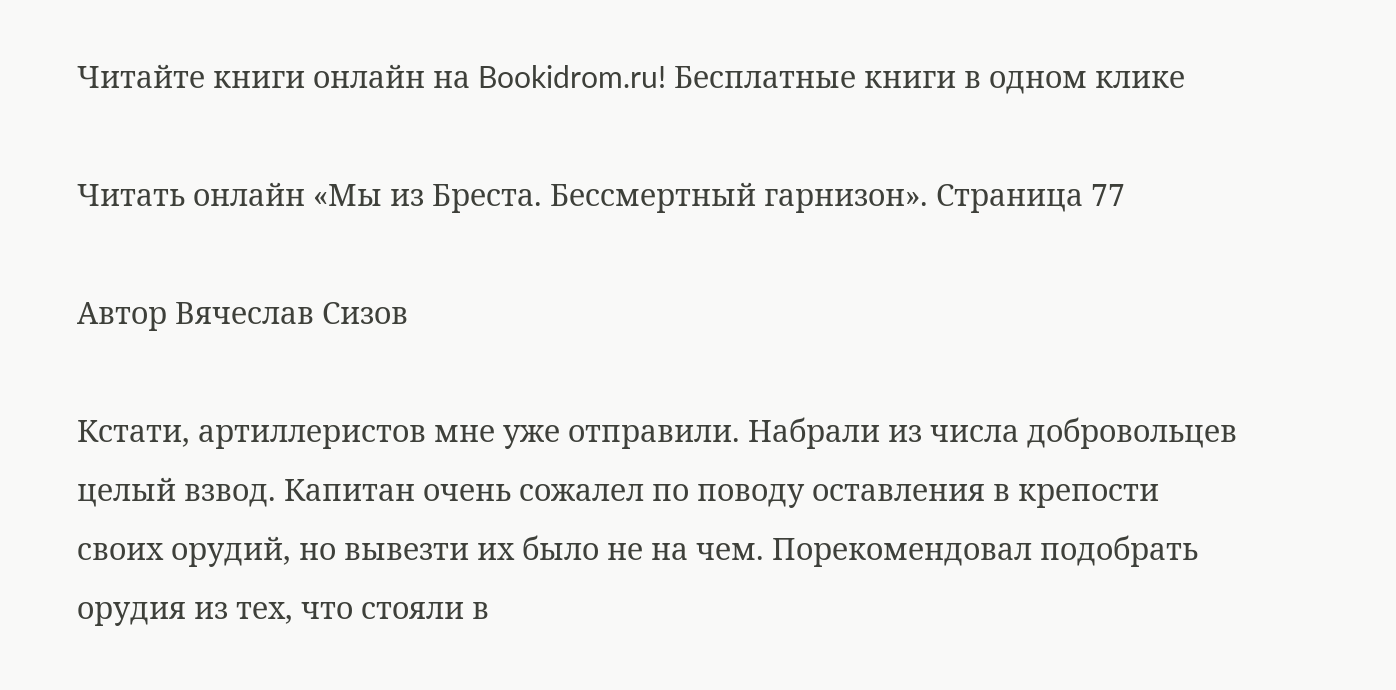Читайте книги онлайн на Bookidrom.ru! Бесплатные книги в одном клике

Читать онлайн «Мы из Бреста. Бессмертный гарнизон». Страница 77

Автор Вячеслав Сизов

Кстати, артиллеристов мне уже отправили. Набрали из числа добровольцев целый взвод. Капитан очень сожалел по поводу оставления в крепости своих орудий, но вывезти их было не на чем. Порекомендовал подобрать орудия из тех, что стояли в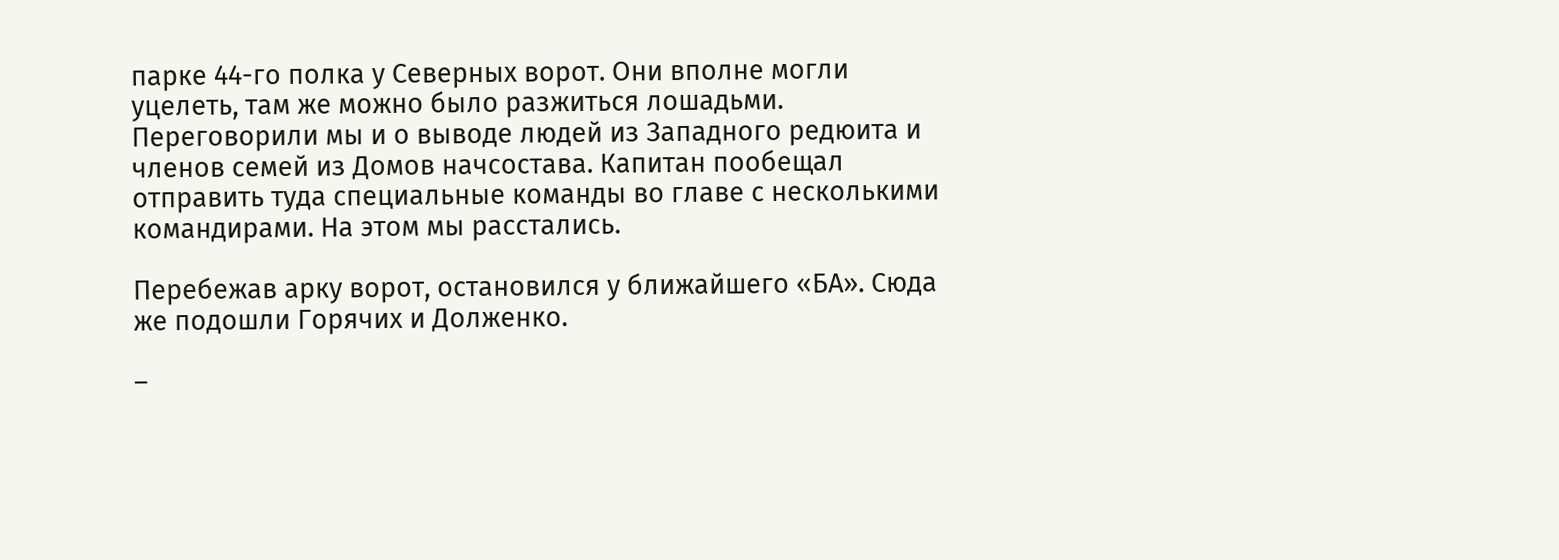парке 44-го полка у Северных ворот. Они вполне могли уцелеть, там же можно было разжиться лошадьми. Переговорили мы и о выводе людей из Западного редюита и членов семей из Домов начсостава. Капитан пообещал отправить туда специальные команды во главе с несколькими командирами. На этом мы расстались.

Перебежав арку ворот, остановился у ближайшего «БА». Сюда же подошли Горячих и Долженко.

–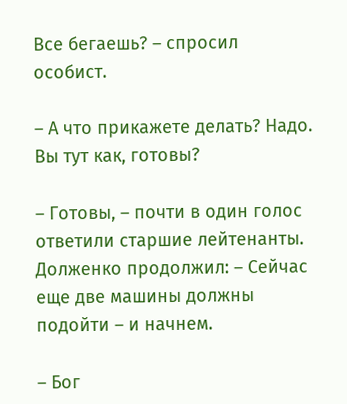Все бегаешь? – спросил особист.

– А что прикажете делать? Надо. Вы тут как, готовы?

– Готовы, – почти в один голос ответили старшие лейтенанты. Долженко продолжил: – Сейчас еще две машины должны подойти – и начнем.

– Бог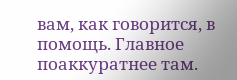вам, как говорится, в помощь. Главное поаккуратнее там.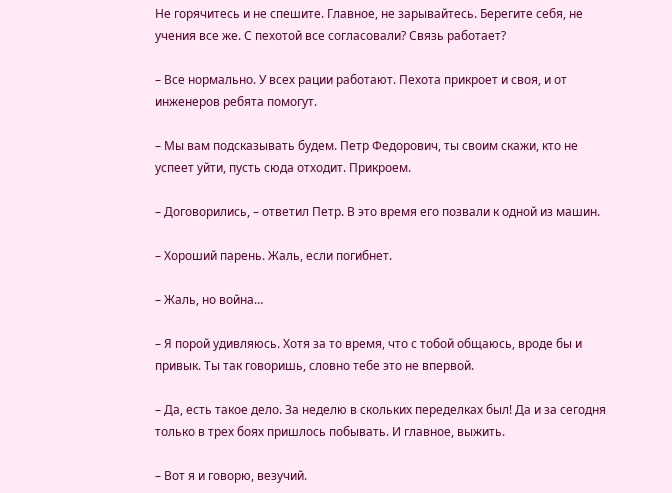Не горячитесь и не спешите. Главное, не зарывайтесь. Берегите себя, не учения все же. С пехотой все согласовали? Связь работает?

– Все нормально. У всех рации работают. Пехота прикроет и своя, и от инженеров ребята помогут.

– Мы вам подсказывать будем. Петр Федорович, ты своим скажи, кто не успеет уйти, пусть сюда отходит. Прикроем.

– Договорились, – ответил Петр. В это время его позвали к одной из машин.

– Хороший парень. Жаль, если погибнет.

– Жаль, но война…

– Я порой удивляюсь. Хотя за то время, что с тобой общаюсь, вроде бы и привык. Ты так говоришь, словно тебе это не впервой.

– Да, есть такое дело. За неделю в скольких переделках был! Да и за сегодня только в трех боях пришлось побывать. И главное, выжить.

– Вот я и говорю, везучий.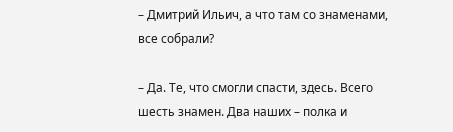– Дмитрий Ильич, а что там со знаменами, все собрали?

– Да. Те, что смогли спасти, здесь. Всего шесть знамен. Два наших – полка и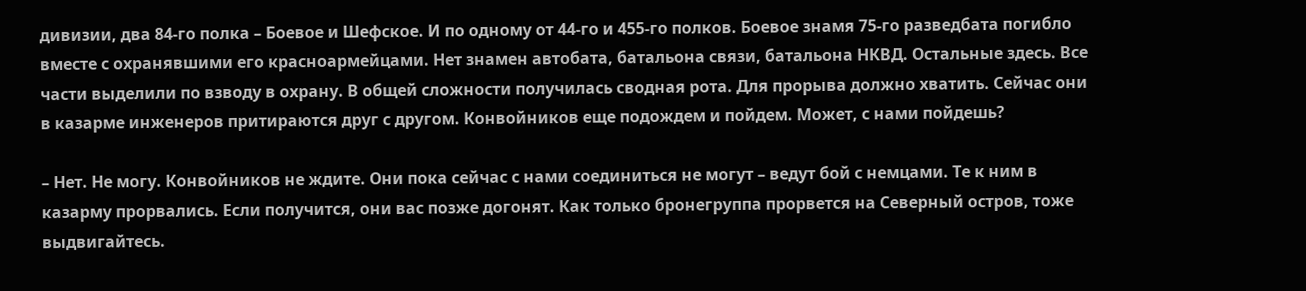дивизии, два 84-го полка – Боевое и Шефское. И по одному от 44-го и 455-го полков. Боевое знамя 75-го разведбата погибло вместе с охранявшими его красноармейцами. Нет знамен автобата, батальона связи, батальона НКВД. Остальные здесь. Все части выделили по взводу в охрану. В общей сложности получилась сводная рота. Для прорыва должно хватить. Сейчас они в казарме инженеров притираются друг с другом. Конвойников еще подождем и пойдем. Может, с нами пойдешь?

– Нет. Не могу. Конвойников не ждите. Они пока сейчас c нами соединиться не могут – ведут бой с немцами. Те к ним в казарму прорвались. Если получится, они вас позже догонят. Как только бронегруппа прорвется на Северный остров, тоже выдвигайтесь.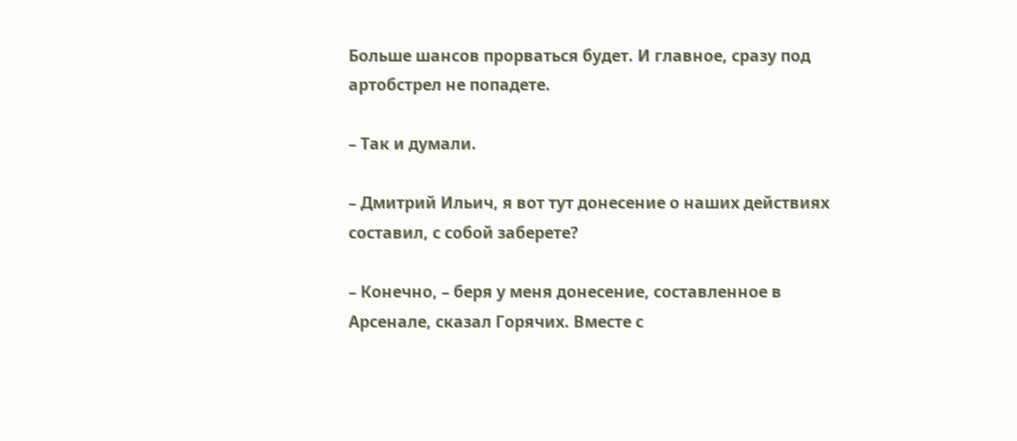Больше шансов прорваться будет. И главное, сразу под артобстрел не попадете.

– Так и думали.

– Дмитрий Ильич, я вот тут донесение о наших действиях составил, с собой заберете?

– Конечно, – беря у меня донесение, составленное в Арсенале, сказал Горячих. Вместе с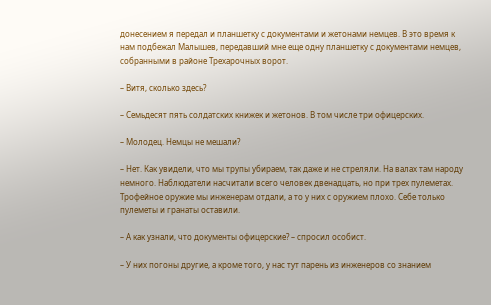донесением я передал и планшетку с документами и жетонами немцев. В это время к нам подбежал Малышев, передавший мне еще одну планшетку с документами немцев, собранными в районе Трехарочных ворот.

– Витя, сколько здесь?

– Семьдесят пять солдатских книжек и жетонов. В том числе три офицерских.

– Молодец. Немцы не мешали?

– Нет. Как увидели, что мы трупы убираем, так даже и не стреляли. На валах там народу немного. Наблюдатели насчитали всего человек двенадцать, но при трех пулеметах. Трофейное оружие мы инженерам отдали, а то у них с оружием плохо. Себе только пулеметы и гранаты оставили.

– А как узнали, что документы офицерские? – спросил особист.

– У них погоны другие, а кроме того, у нас тут парень из инженеров со знанием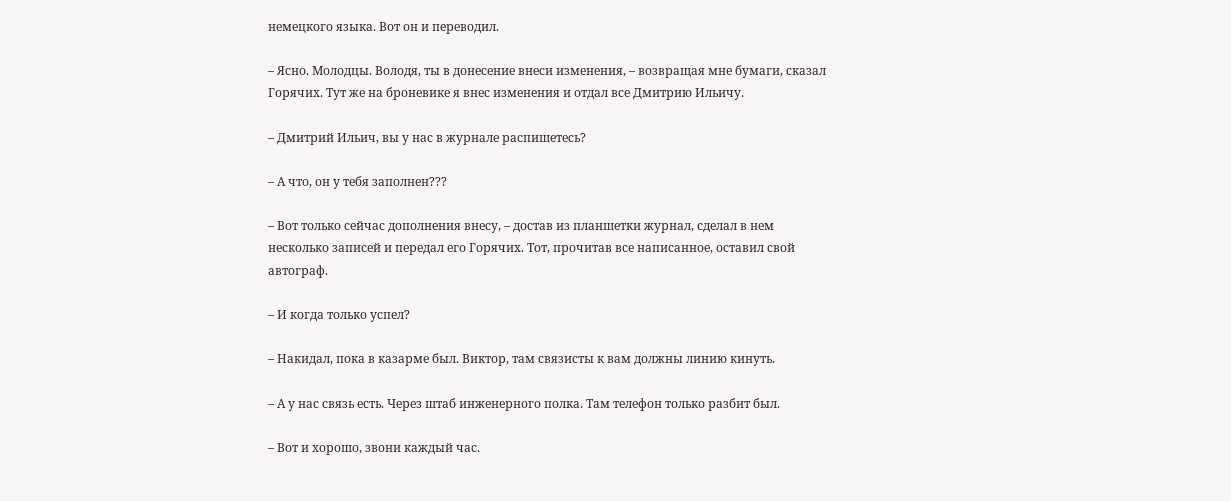немецкого языка. Вот он и переводил.

– Ясно. Молодцы. Володя, ты в донесение внеси изменения, – возвращая мне бумаги, сказал Горячих. Тут же на броневике я внес изменения и отдал все Дмитрию Ильичу.

– Дмитрий Ильич, вы у нас в журнале распишетесь?

– А что, он у тебя заполнен???

– Вот только сейчас дополнения внесу, – достав из планшетки журнал, сделал в нем несколько записей и передал его Горячих. Тот, прочитав все написанное, оставил свой автограф.

– И когда только успел?

– Накидал, пока в казарме был. Виктор, там связисты к вам должны линию кинуть.

– А у нас связь есть. Через штаб инженерного полка. Там телефон только разбит был.

– Вот и хорошо, звони каждый час.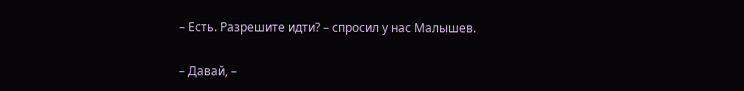– Есть. Разрешите идти? – спросил у нас Малышев.

– Давай, –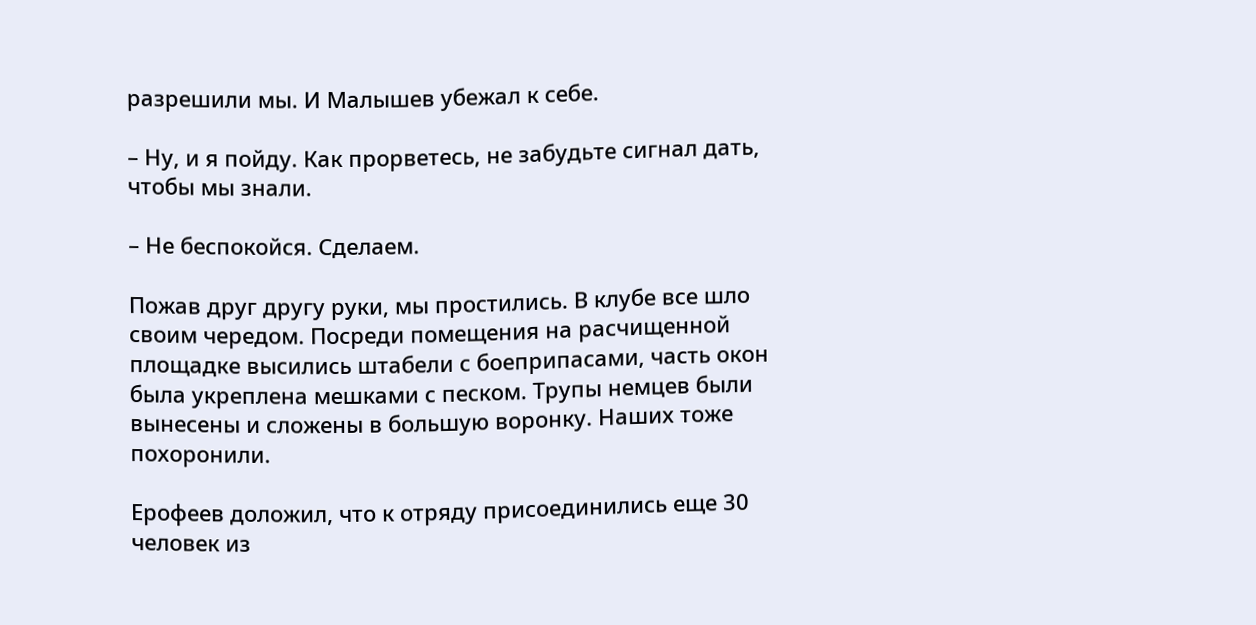разрешили мы. И Малышев убежал к себе.

– Ну, и я пойду. Как прорветесь, не забудьте сигнал дать, чтобы мы знали.

– Не беспокойся. Сделаем.

Пожав друг другу руки, мы простились. В клубе все шло своим чередом. Посреди помещения на расчищенной площадке высились штабели с боеприпасами, часть окон была укреплена мешками с песком. Трупы немцев были вынесены и сложены в большую воронку. Наших тоже похоронили.

Ерофеев доложил, что к отряду присоединились еще 30 человек из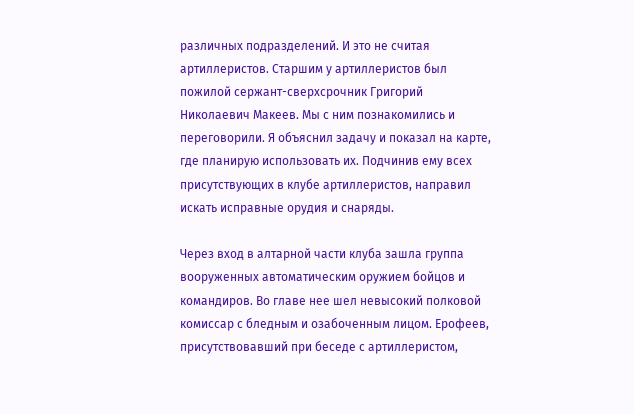различных подразделений. И это не считая артиллеристов. Старшим у артиллеристов был пожилой сержант-сверхсрочник Григорий Николаевич Макеев. Мы с ним познакомились и переговорили. Я объяснил задачу и показал на карте, где планирую использовать их. Подчинив ему всех присутствующих в клубе артиллеристов, направил искать исправные орудия и снаряды.

Через вход в алтарной части клуба зашла группа вооруженных автоматическим оружием бойцов и командиров. Во главе нее шел невысокий полковой комиссар с бледным и озабоченным лицом. Ерофеев, присутствовавший при беседе с артиллеристом,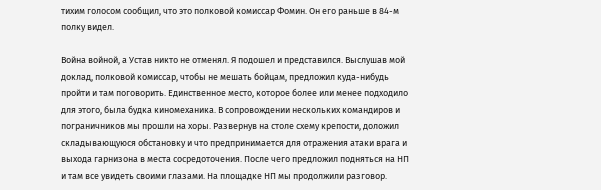тихим голосом сообщил, что это полковой комиссар Фомин. Он его раньше в 84-м полку видел.

Война войной, а Устав никто не отменял. Я подошел и представился. Выслушав мой доклад, полковой комиссар, чтобы не мешать бойцам, предложил куда-нибудь пройти и там поговорить. Единственное место, которое более или менее подходило для этого, была будка киномеханика. В сопровождении нескольких командиров и пограничников мы прошли на хоры. Развернув на столе схему крепости, доложил складывающуюся обстановку и что предпринимается для отражения атаки врага и выхода гарнизона в места сосредоточения. После чего предложил подняться на НП и там все увидеть своими глазами. На площадке НП мы продолжили разговор.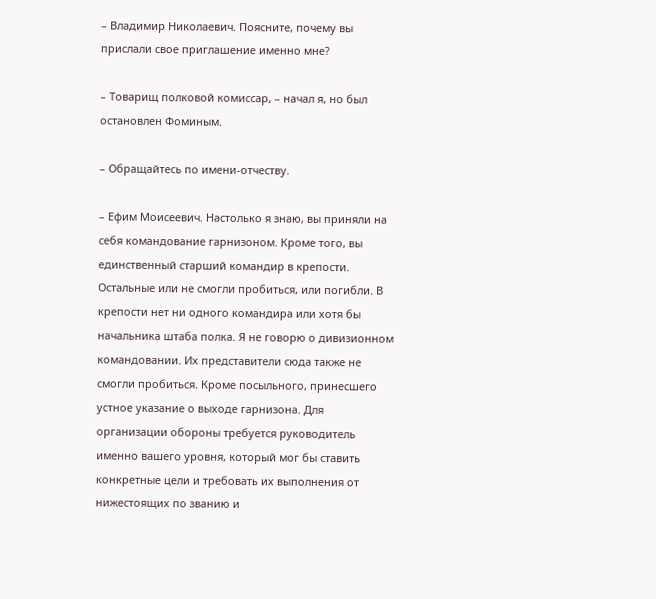– Владимир Николаевич. Поясните, почему вы прислали свое приглашение именно мне?

– Товарищ полковой комиссар, – начал я, но был остановлен Фоминым.

– Обращайтесь по имени-отчеству.

– Ефим Моисеевич. Настолько я знаю, вы приняли на себя командование гарнизоном. Кроме того, вы единственный старший командир в крепости. Остальные или не смогли пробиться, или погибли. В крепости нет ни одного командира или хотя бы начальника штаба полка. Я не говорю о дивизионном командовании. Их представители сюда также не смогли пробиться. Кроме посыльного, принесшего устное указание о выходе гарнизона. Для организации обороны требуется руководитель именно вашего уровня, который мог бы ставить конкретные цели и требовать их выполнения от нижестоящих по званию и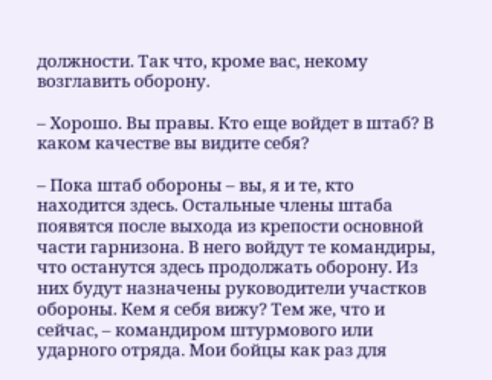должности. Так что, кроме вас, некому возглавить оборону.

– Хорошо. Вы правы. Кто еще войдет в штаб? В каком качестве вы видите себя?

– Пока штаб обороны – вы, я и те, кто находится здесь. Остальные члены штаба появятся после выхода из крепости основной части гарнизона. В него войдут те командиры, что останутся здесь продолжать оборону. Из них будут назначены руководители участков обороны. Кем я себя вижу? Тем же, что и сейчас, – командиром штурмового или ударного отряда. Мои бойцы как раз для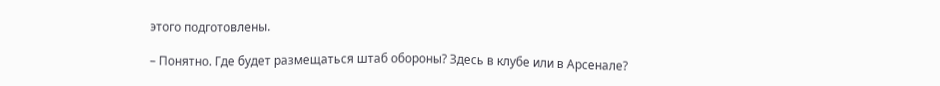этого подготовлены.

– Понятно. Где будет размещаться штаб обороны? Здесь в клубе или в Арсенале?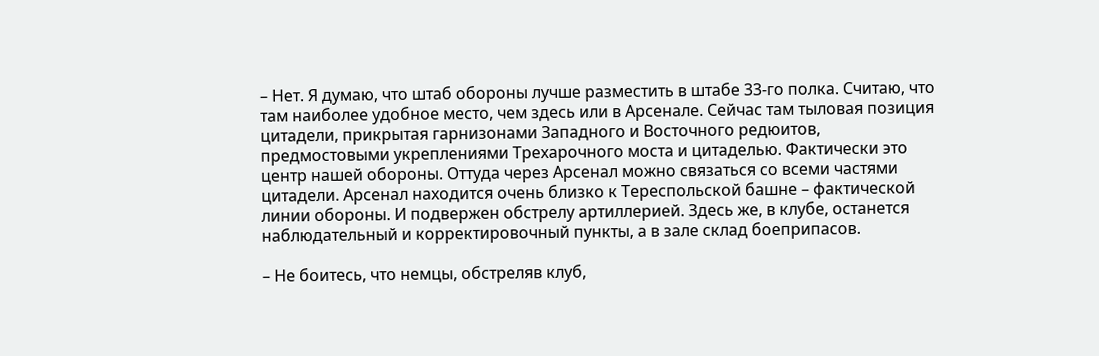– Нет. Я думаю, что штаб обороны лучше разместить в штабе 33-го полка. Считаю, что там наиболее удобное место, чем здесь или в Арсенале. Сейчас там тыловая позиция цитадели, прикрытая гарнизонами Западного и Восточного редюитов, предмостовыми укреплениями Трехарочного моста и цитаделью. Фактически это центр нашей обороны. Оттуда через Арсенал можно связаться со всеми частями цитадели. Арсенал находится очень близко к Тереспольской башне – фактической линии обороны. И подвержен обстрелу артиллерией. Здесь же, в клубе, останется наблюдательный и корректировочный пункты, а в зале склад боеприпасов.

– Не боитесь, что немцы, обстреляв клуб,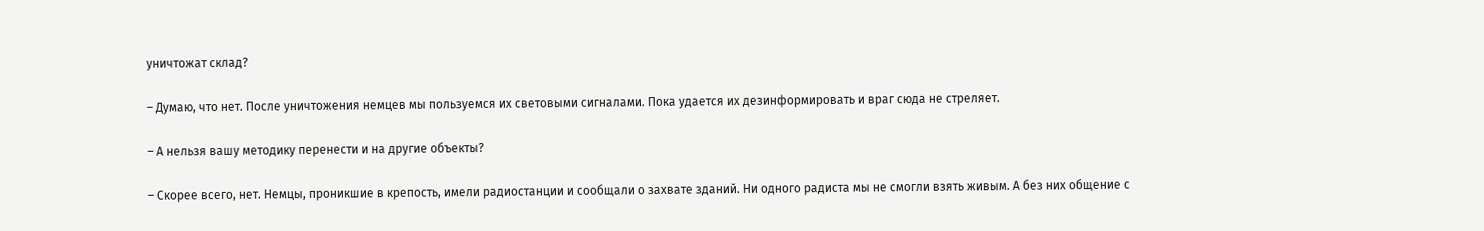уничтожат склад?

– Думаю, что нет. После уничтожения немцев мы пользуемся их световыми сигналами. Пока удается их дезинформировать и враг сюда не стреляет.

– А нельзя вашу методику перенести и на другие объекты?

– Скорее всего, нет. Немцы, проникшие в крепость, имели радиостанции и сообщали о захвате зданий. Ни одного радиста мы не смогли взять живым. А без них общение с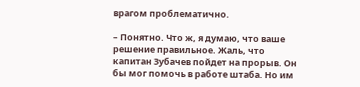врагом проблематично.

– Понятно. Что ж, я думаю, что ваше решение правильное. Жаль, что капитан Зубачев пойдет на прорыв. Он бы мог помочь в работе штаба. Но им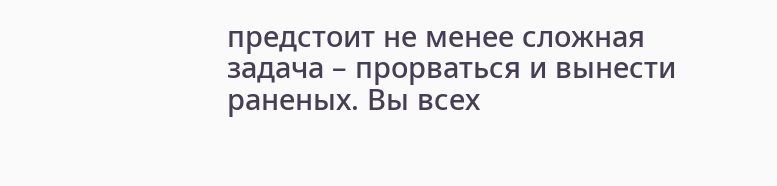предстоит не менее сложная задача – прорваться и вынести раненых. Вы всех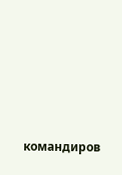командиров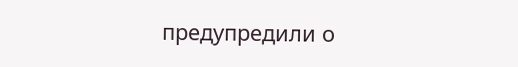предупредили о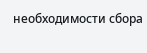необходимости сбора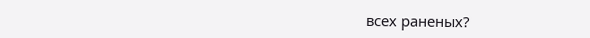всех раненых?